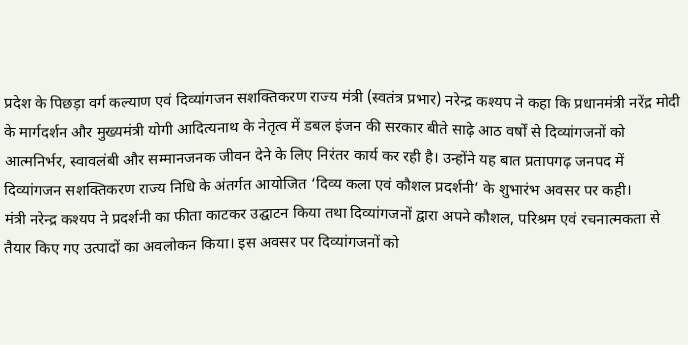प्रदेश के पिछड़ा वर्ग कल्याण एवं दिव्यांगजन सशक्तिकरण राज्य मंत्री (स्वतंत्र प्रभार) नरेन्द्र कश्यप ने कहा कि प्रधानमंत्री नरेंद्र मोदी के मार्गदर्शन और मुख्यमंत्री योगी आदित्यनाथ के नेतृत्व में डबल इंजन की सरकार बीते साढ़े आठ वर्षों से दिव्यांगजनों को आत्मनिर्भर, स्वावलंबी और सम्मानजनक जीवन देने के लिए निरंतर कार्य कर रही है। उन्होंने यह बात प्रतापगढ़ जनपद में दिव्यांगजन सशक्तिकरण राज्य निधि के अंतर्गत आयोजित ‘दिव्य कला एवं कौशल प्रदर्शनी’ के शुभारंभ अवसर पर कही।
मंत्री नरेन्द्र कश्यप ने प्रदर्शनी का फीता काटकर उद्घाटन किया तथा दिव्यांगजनों द्वारा अपने कौशल, परिश्रम एवं रचनात्मकता से तैयार किए गए उत्पादों का अवलोकन किया। इस अवसर पर दिव्यांगजनों को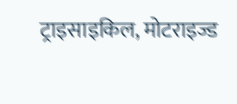ट्राइसाइकिल, मोटराइज्ड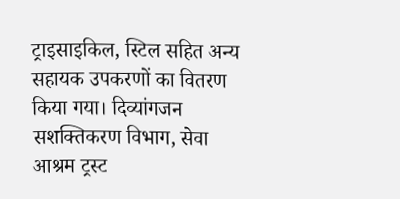ट्राइसाइकिल, स्टिल सहित अन्य सहायक उपकरणों का वितरण किया गया। दिव्यांगजन सशक्तिकरण विभाग, सेवा आश्रम ट्रस्ट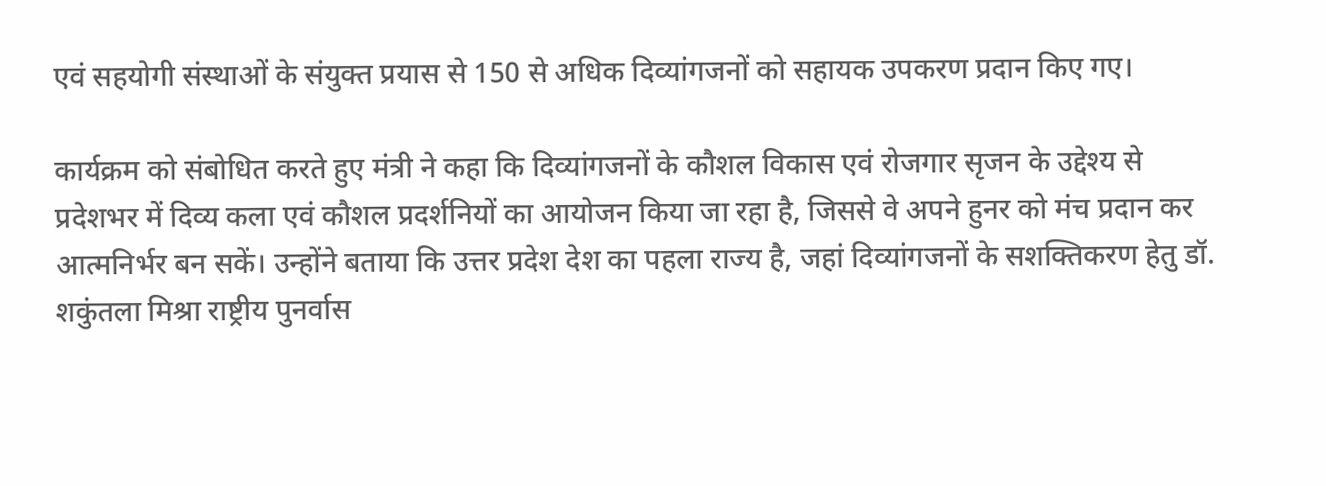एवं सहयोगी संस्थाओं के संयुक्त प्रयास से 150 से अधिक दिव्यांगजनों को सहायक उपकरण प्रदान किए गए।

कार्यक्रम को संबोधित करते हुए मंत्री ने कहा कि दिव्यांगजनों के कौशल विकास एवं रोजगार सृजन के उद्देश्य से प्रदेशभर में दिव्य कला एवं कौशल प्रदर्शनियों का आयोजन किया जा रहा है, जिससे वे अपने हुनर को मंच प्रदान कर आत्मनिर्भर बन सकें। उन्होंने बताया कि उत्तर प्रदेश देश का पहला राज्य है, जहां दिव्यांगजनों के सशक्तिकरण हेतु डॉ. शकुंतला मिश्रा राष्ट्रीय पुनर्वास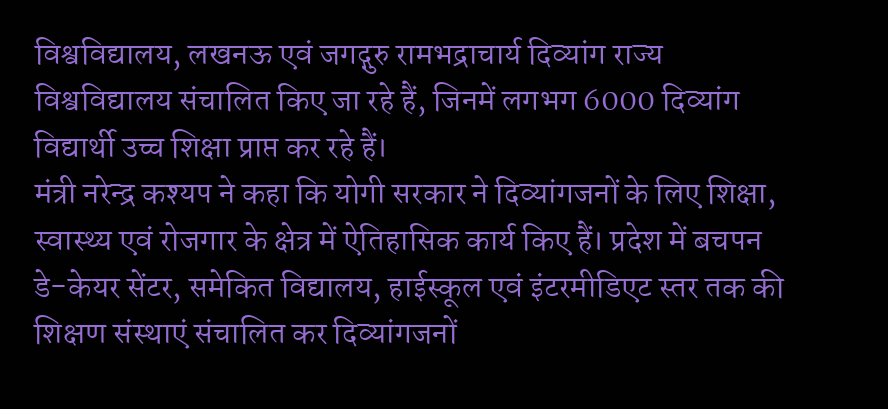विश्वविद्यालय, लखनऊ एवं जगद्गुरु रामभद्राचार्य दिव्यांग राज्य विश्वविद्यालय संचालित किए जा रहे हैं, जिनमें लगभग 6000 दिव्यांग विद्यार्थी उच्च शिक्षा प्राप्त कर रहे हैं।
मंत्री नरेन्द्र कश्यप ने कहा कि योगी सरकार ने दिव्यांगजनों के लिए शिक्षा, स्वास्थ्य एवं रोजगार के क्षेत्र में ऐतिहासिक कार्य किए हैं। प्रदेश में बचपन डे-केयर सेंटर, समेकित विद्यालय, हाईस्कूल एवं इंटरमीडिएट स्तर तक की शिक्षण संस्थाएं संचालित कर दिव्यांगजनों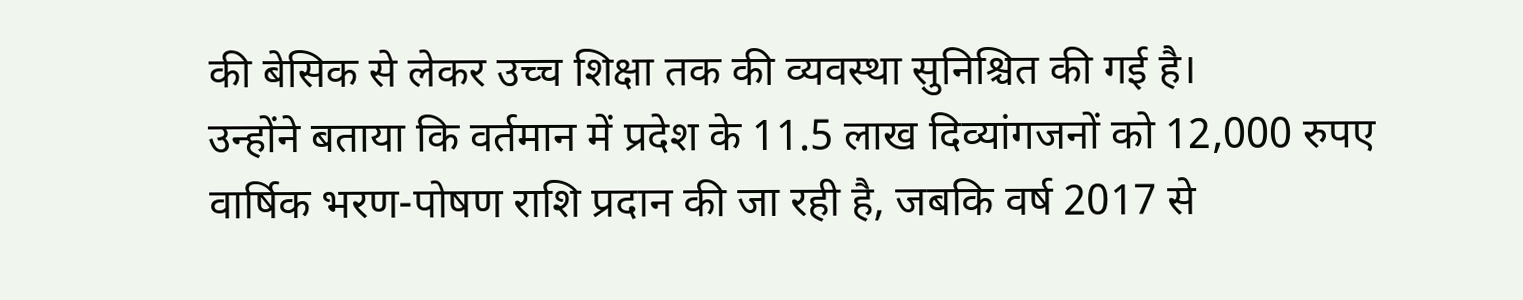की बेसिक से लेकर उच्च शिक्षा तक की व्यवस्था सुनिश्चित की गई है।
उन्होंने बताया कि वर्तमान में प्रदेश के 11.5 लाख दिव्यांगजनों को 12,000 रुपए वार्षिक भरण-पोषण राशि प्रदान की जा रही है, जबकि वर्ष 2017 से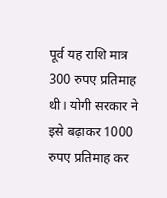पूर्व यह राशि मात्र 300 रुपए प्रतिमाह थी। योगी सरकार ने इसे बढ़ाकर 1000 रुपए प्रतिमाह कर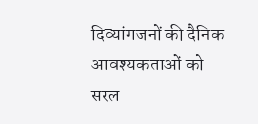दिव्यांगजनों की दैनिक आवश्यकताओं को सरल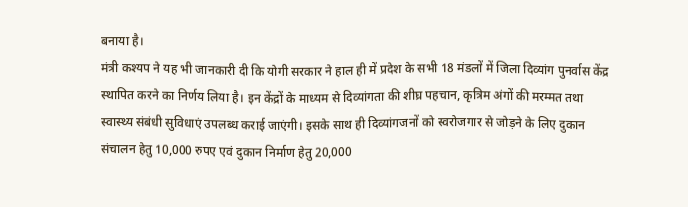बनाया है।
मंत्री कश्यप ने यह भी जानकारी दी कि योगी सरकार ने हाल ही में प्रदेश के सभी 18 मंडलों में जिला दिव्यांग पुनर्वास केंद्र स्थापित करने का निर्णय लिया है। इन केंद्रों के माध्यम से दिव्यांगता की शीघ्र पहचान, कृत्रिम अंगों की मरम्मत तथा स्वास्थ्य संबंधी सुविधाएं उपलब्ध कराई जाएंगी। इसके साथ ही दिव्यांगजनों को स्वरोजगार से जोड़ने के लिए दुकान संचालन हेतु 10,000 रुपए एवं दुकान निर्माण हेतु 20,000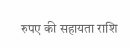रुपए की सहायता राशि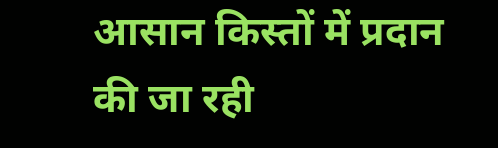आसान किस्तों में प्रदान की जा रही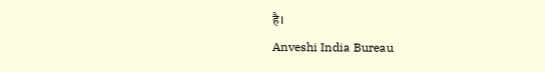है।
Anveshi India Bureau